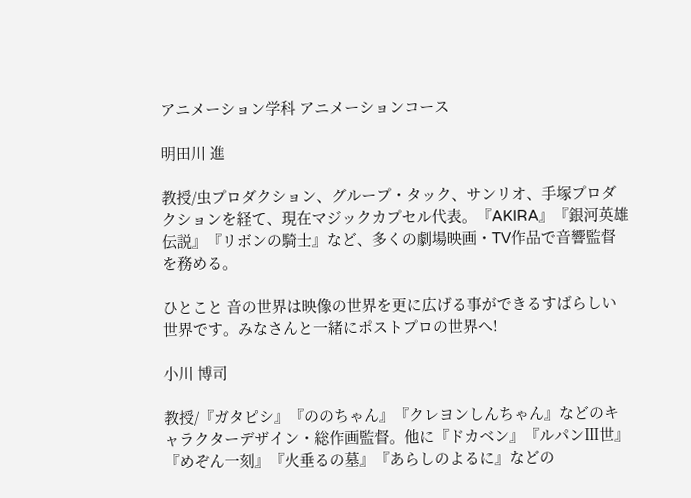アニメーション学科 アニメーションコース

明田川 進

教授/虫プロダクション、グループ・タック、サンリオ、手塚プロダクションを経て、現在マジックカプセル代表。『AKIRA』『銀河英雄伝説』『リボンの騎士』など、多くの劇場映画・TV作品で音響監督を務める。

ひとこと 音の世界は映像の世界を更に広げる事ができるすばらしい世界です。みなさんと一緒にポストプロの世界へ!

小川 博司

教授/『ガタピシ』『ののちゃん』『クレヨンしんちゃん』などのキャラクターデザイン・総作画監督。他に『ドカベン』『ルパンⅢ世』『めぞん一刻』『火垂るの墓』『あらしのよるに』などの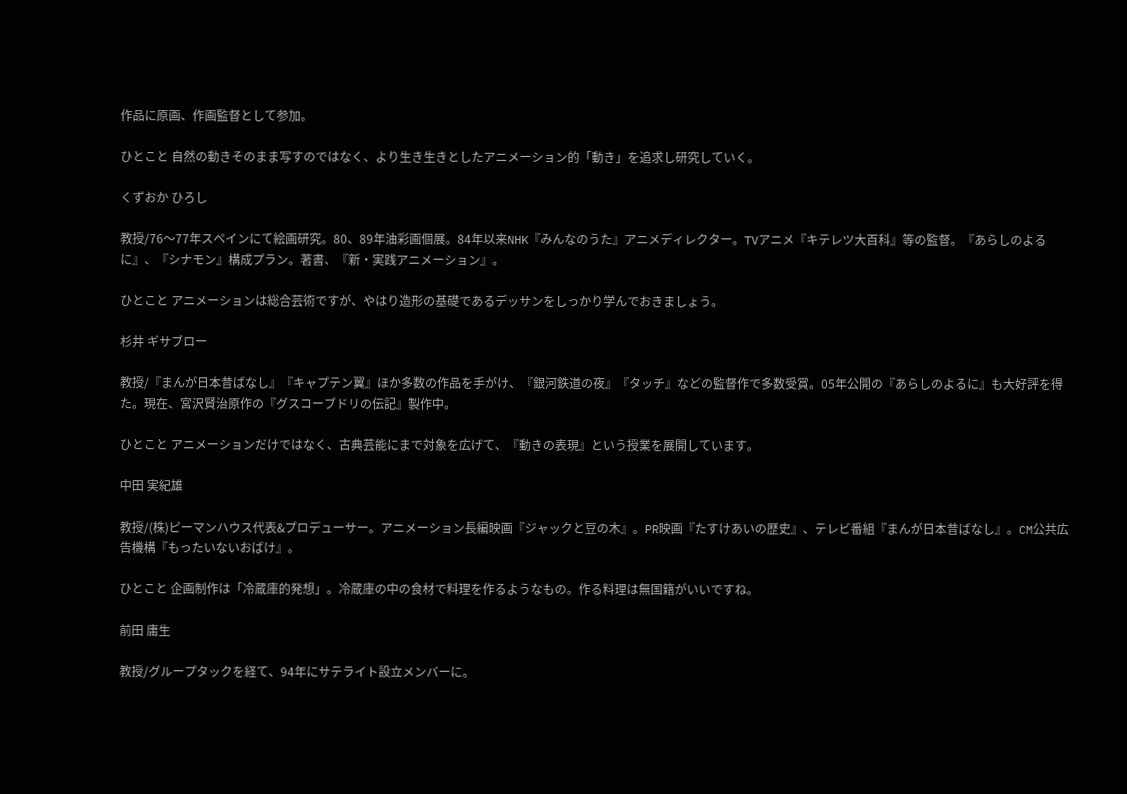作品に原画、作画監督として参加。

ひとこと 自然の動きそのまま写すのではなく、より生き生きとしたアニメーション的「動き」を追求し研究していく。

くずおか ひろし

教授/76〜77年スペインにて絵画研究。80、89年油彩画個展。84年以来NHK『みんなのうた』アニメディレクター。TVアニメ『キテレツ大百科』等の監督。『あらしのよるに』、『シナモン』構成プラン。著書、『新・実践アニメーション』。

ひとこと アニメーションは総合芸術ですが、やはり造形の基礎であるデッサンをしっかり学んでおきましょう。

杉井 ギサブロー

教授/『まんが日本昔ばなし』『キャプテン翼』ほか多数の作品を手がけ、『銀河鉄道の夜』『タッチ』などの監督作で多数受賞。05年公開の『あらしのよるに』も大好評を得た。現在、宮沢賢治原作の『グスコーブドリの伝記』製作中。

ひとこと アニメーションだけではなく、古典芸能にまで対象を広げて、『動きの表現』という授業を展開しています。

中田 実紀雄

教授/(株)ピーマンハウス代表&プロデューサー。アニメーション長編映画『ジャックと豆の木』。PR映画『たすけあいの歴史』、テレビ番組『まんが日本昔ばなし』。CM公共広告機構『もったいないおばけ』。

ひとこと 企画制作は「冷蔵庫的発想」。冷蔵庫の中の食材で料理を作るようなもの。作る料理は無国籍がいいですね。

前田 庸生

教授/グループタックを経て、94年にサテライト設立メンバーに。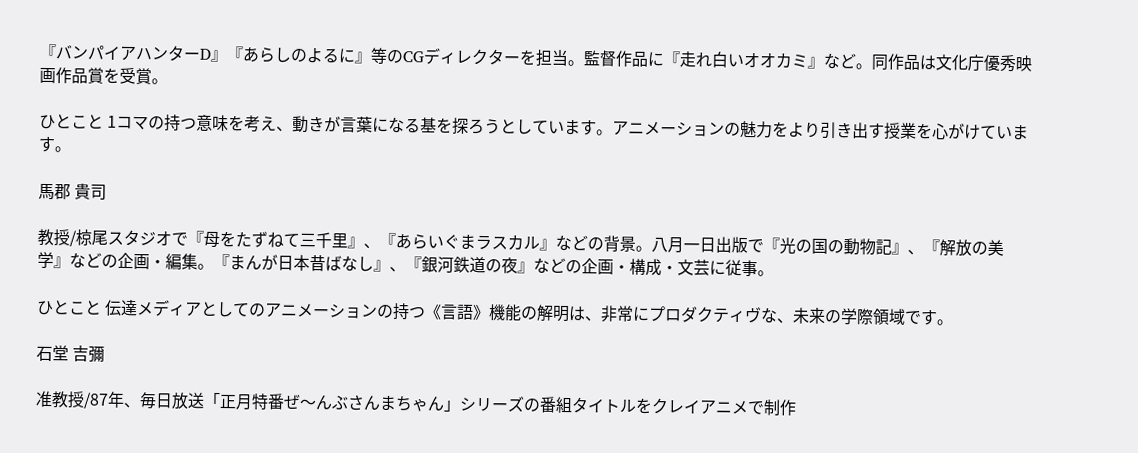『バンパイアハンターD』『あらしのよるに』等のCGディレクターを担当。監督作品に『走れ白いオオカミ』など。同作品は文化庁優秀映画作品賞を受賞。

ひとこと 1コマの持つ意味を考え、動きが言葉になる基を探ろうとしています。アニメーションの魅力をより引き出す授業を心がけています。

馬郡 貴司

教授/椋尾スタジオで『母をたずねて三千里』、『あらいぐまラスカル』などの背景。八月一日出版で『光の国の動物記』、『解放の美学』などの企画・編集。『まんが日本昔ばなし』、『銀河鉄道の夜』などの企画・構成・文芸に従事。

ひとこと 伝達メディアとしてのアニメーションの持つ《言語》機能の解明は、非常にプロダクティヴな、未来の学際領域です。

石堂 吉彌

准教授/87年、毎日放送「正月特番ぜ〜んぶさんまちゃん」シリーズの番組タイトルをクレイアニメで制作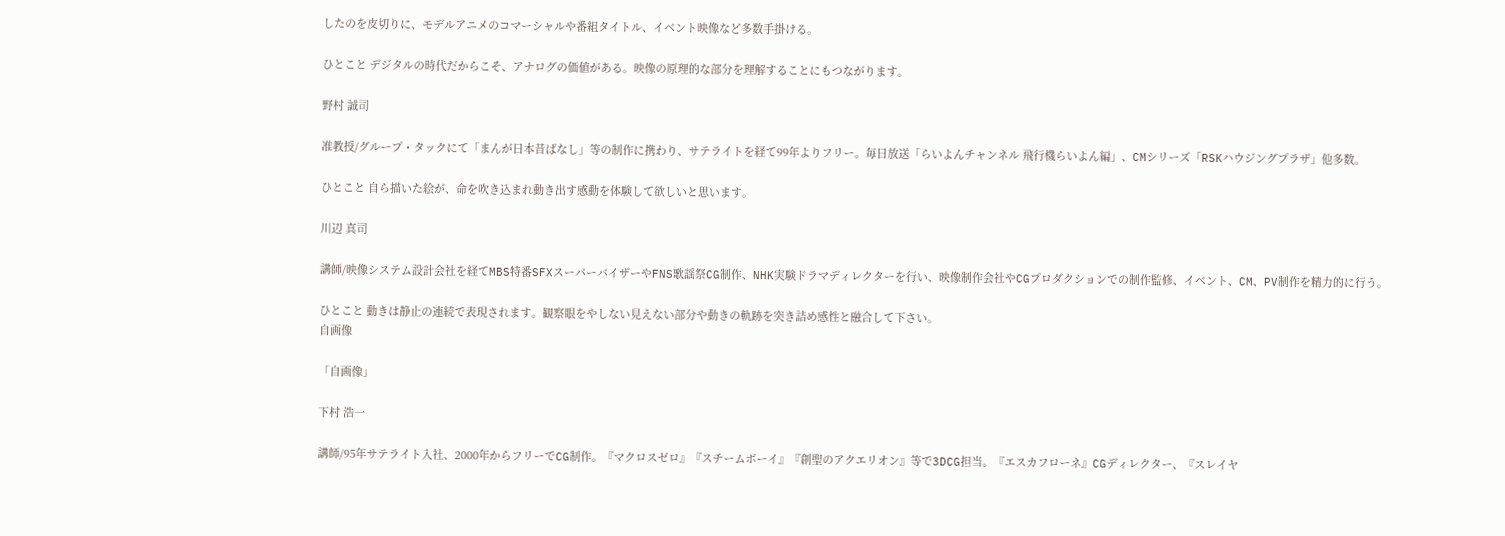したのを皮切りに、モデルアニメのコマーシャルや番組タイトル、イベント映像など多数手掛ける。

ひとこと デジタルの時代だからこそ、アナログの価値がある。映像の原理的な部分を理解することにもつながります。

野村 誠司

准教授/グループ・タックにて「まんが日本昔ばなし」等の制作に携わり、サテライトを経て99年よりフリー。毎日放送「らいよんチャンネル 飛行機らいよん編」、CMシリーズ「RSKハウジングプラザ」他多数。

ひとこと 自ら描いた絵が、命を吹き込まれ動き出す感動を体験して欲しいと思います。

川辺 真司

講師/映像システム設計会社を経てMBS特番SFXスーパーバイザーやFNS歌謡祭CG制作、NHK実験ドラマディレクターを行い、映像制作会社やCGプロダクションでの制作監修、イベント、CM、PV制作を精力的に行う。

ひとこと 動きは静止の連続で表現されます。観察眼をやしない見えない部分や動きの軌跡を突き詰め感性と融合して下さい。
自画像

「自画像」

下村 浩一

講師/95年サテライト入社、2000年からフリーでCG制作。『マクロスゼロ』『スチームボーイ』『創聖のアクエリオン』等で3DCG担当。『エスカフローネ』CGディレクター、『スレイヤ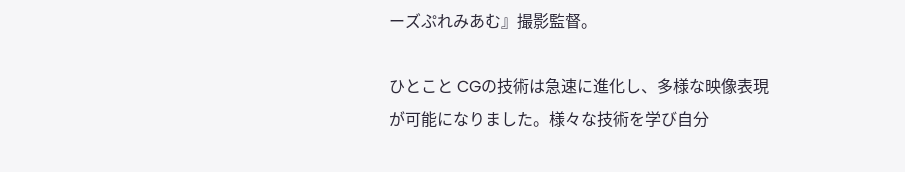ーズぷれみあむ』撮影監督。

ひとこと CGの技術は急速に進化し、多様な映像表現が可能になりました。様々な技術を学び自分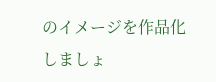のイメージを作品化しましょ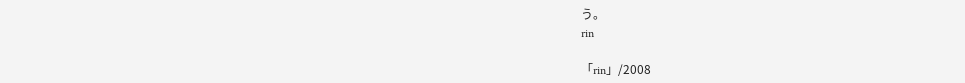う。
rin

「rin」/2008